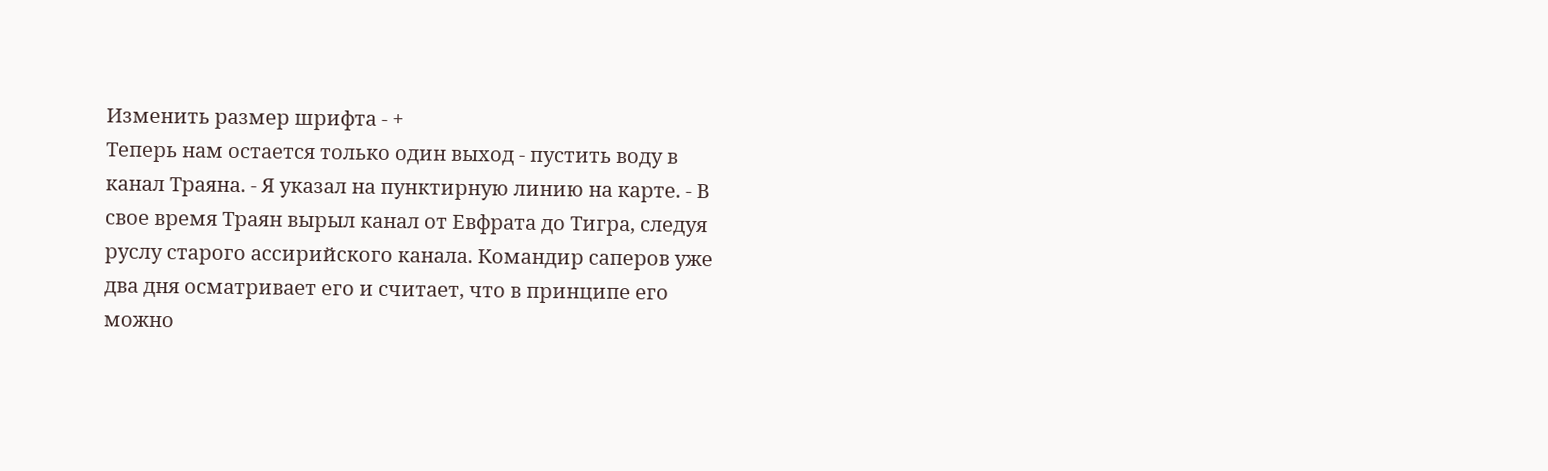Изменить размер шрифта - +
Теперь нам остается только один выход - пустить воду в канал Траяна. - Я указал на пунктирную линию на карте. - В свое время Траян вырыл канал от Евфрата до Тигра, следуя руслу старого ассирийского канала. Командир саперов уже два дня осматривает его и считает, что в принципе его можно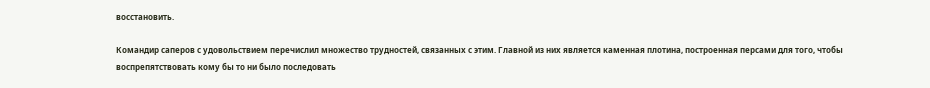восстановить.

Командир саперов с удовольствием перечислил множество трудностей, связанных с этим. Главной из них является каменная плотина, построенная персами для того, чтобы воспрепятствовать кому бы то ни было последовать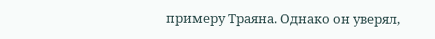примеру Траяна. Однако он уверял,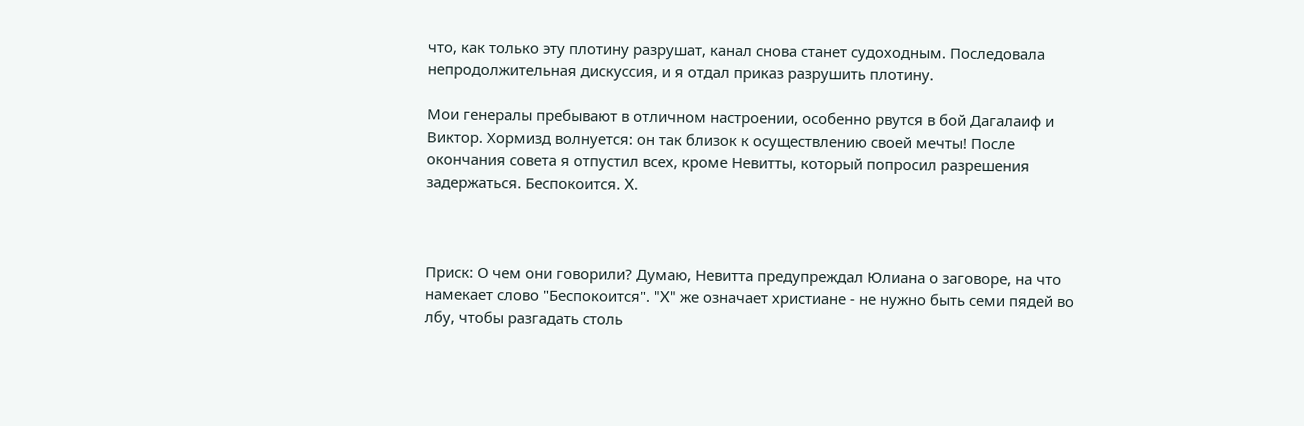что, как только эту плотину разрушат, канал снова станет судоходным. Последовала непродолжительная дискуссия, и я отдал приказ разрушить плотину.

Мои генералы пребывают в отличном настроении, особенно рвутся в бой Дагалаиф и Виктор. Хормизд волнуется: он так близок к осуществлению своей мечты! После окончания совета я отпустил всех, кроме Невитты, который попросил разрешения задержаться. Беспокоится. X.



Приск: О чем они говорили? Думаю, Невитта предупреждал Юлиана о заговоре, на что намекает слово "Беспокоится". "X" же означает христиане - не нужно быть семи пядей во лбу, чтобы разгадать столь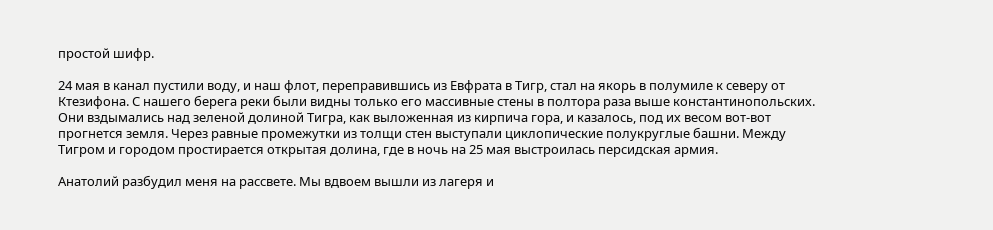простой шифр.

24 мая в канал пустили воду, и наш флот, переправившись из Евфрата в Тигр, стал на якорь в полумиле к северу от Ктезифона. С нашего берега реки были видны только его массивные стены в полтора раза выше константинопольских. Они вздымались над зеленой долиной Тигра, как выложенная из кирпича гора, и казалось, под их весом вот-вот прогнется земля. Через равные промежутки из толщи стен выступали циклопические полукруглые башни. Между Тигром и городом простирается открытая долина, где в ночь на 25 мая выстроилась персидская армия.

Анатолий разбудил меня на рассвете. Мы вдвоем вышли из лагеря и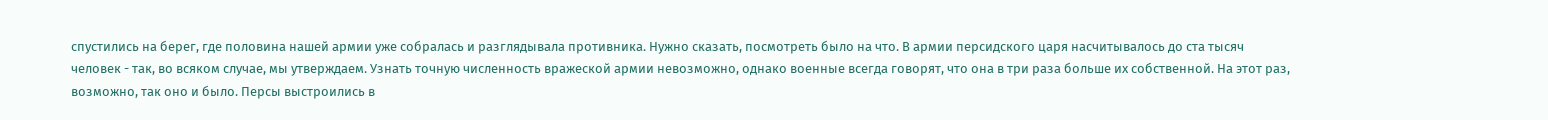спустились на берег, где половина нашей армии уже собралась и разглядывала противника. Нужно сказать, посмотреть было на что. В армии персидского царя насчитывалось до ста тысяч человек - так, во всяком случае, мы утверждаем. Узнать точную численность вражеской армии невозможно, однако военные всегда говорят, что она в три раза больше их собственной. На этот раз, возможно, так оно и было. Персы выстроились в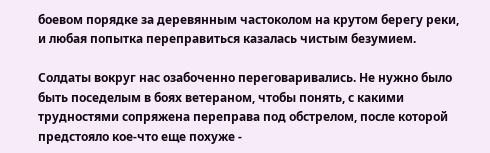боевом порядке за деревянным частоколом на крутом берегу реки, и любая попытка переправиться казалась чистым безумием.

Солдаты вокруг нас озабоченно переговаривались. Не нужно было быть поседелым в боях ветераном, чтобы понять, с какими трудностями сопряжена переправа под обстрелом, после которой предстояло кое-что еще похуже -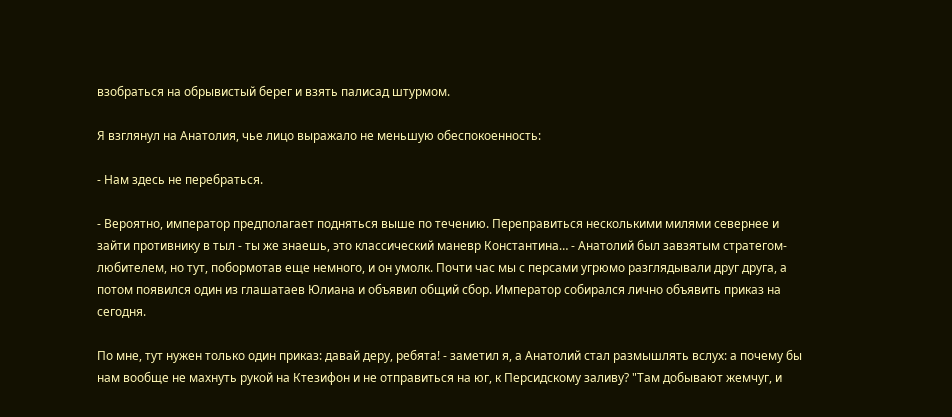взобраться на обрывистый берег и взять палисад штурмом.

Я взглянул на Анатолия, чье лицо выражало не меньшую обеспокоенность:

- Нам здесь не перебраться.

- Вероятно, император предполагает подняться выше по течению. Переправиться несколькими милями севернее и зайти противнику в тыл - ты же знаешь, это классический маневр Константина… - Анатолий был завзятым стратегом-любителем, но тут, побормотав еще немного, и он умолк. Почти час мы с персами угрюмо разглядывали друг друга, а потом появился один из глашатаев Юлиана и объявил общий сбор. Император собирался лично объявить приказ на сегодня.

По мне, тут нужен только один приказ: давай деру, ребята! - заметил я, а Анатолий стал размышлять вслух: а почему бы нам вообще не махнуть рукой на Ктезифон и не отправиться на юг, к Персидскому заливу? "Там добывают жемчуг, и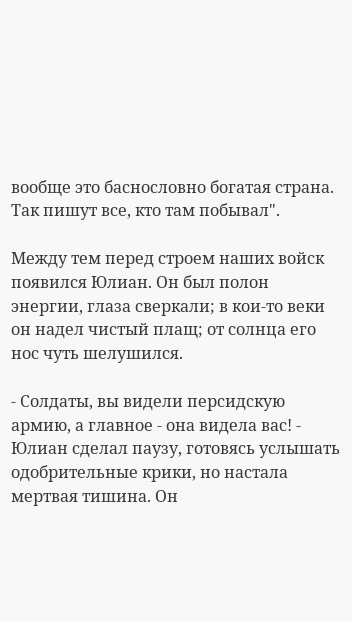вообще это баснословно богатая страна. Так пишут все, кто там побывал".

Между тем перед строем наших войск появился Юлиан. Он был полон энергии, глаза сверкали; в кои-то веки он надел чистый плащ; от солнца его нос чуть шелушился.

- Солдаты, вы видели персидскую армию, а главное - она видела вас! - Юлиан сделал паузу, готовясь услышать одобрительные крики, но настала мертвая тишина. Он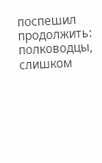поспешил продолжить: полководцы, слишком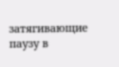затягивающие паузу в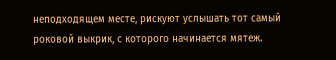неподходящем месте, рискуют услышать тот самый роковой выкрик, с которого начинается мятеж.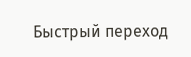Быстрый переход